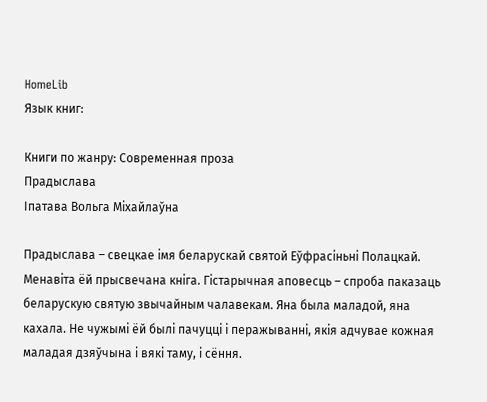HomeLib
Язык книг:

Книги по жанру: Современная проза
Прадыслава
Іпатава Вольга Міхайлаўна

Прадыслава – свецкае імя беларускай святой Еўфрасіньні Полацкай. Менавіта ёй прысвечана кніга. Гістарычная аповесць – спроба паказаць беларускую святую звычайным чалавекам. Яна была маладой, яна кахала. Не чужымі ёй былі пачуцці і перажыванні, якія адчувае кожная маладая дзяўчына і вякі таму, і сёння.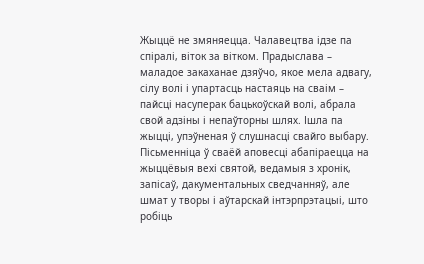Жыццё не змяняецца. Чалавецтва ідзе па спіралі, віток за вітком. Прадыслава – маладое закаханае дзяўчо, якое мела адвагу, сілу волі і упартасць настаяць на сваім – пайсці насуперак бацькоўскай волі, абрала свой адзіны і непаўторны шлях. Ішла па жыцці, упэўненая ў слушнасці свайго выбару. Пісьменніца ў сваёй аповесці абапіраецца на жыццёвыя вехі святой, ведамыя з хронік, запісаў, дакументальных сведчанняў, але шмат у творы і аўтарскай інтэрпрэтацыі, што робіць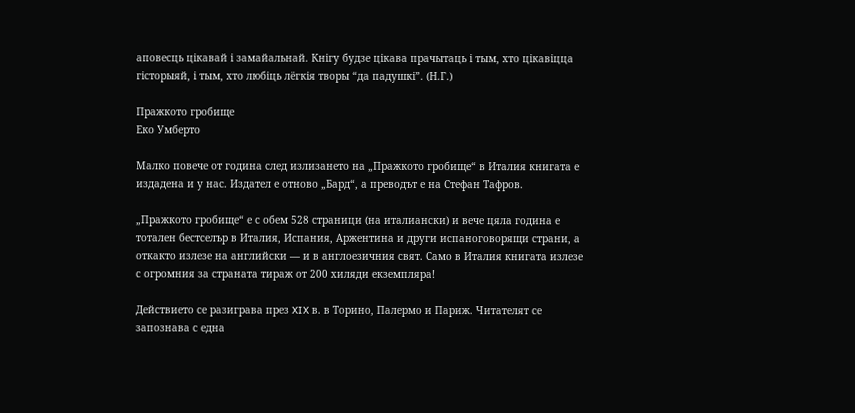аповесць цікавай і замайальнай. Кнігу будзе цікава прачытаць і тым, хто цікавіцца гісторыяй, і тым, хто любіць лёгкія творы “да падушкі”. (Н.Г.)

Пражкото гробище
Еко Умберто

Малко повече от година след излизането на „Пражкото гробище“ в Италия книгата е издадена и у нас. Издател е отново „Бард“, а преводът е на Стефан Тафров.

„Пражкото гробище“ е с обем 528 страници (на италиански) и вече цяла година е тотален бестселър в Италия, Испания, Аржентина и други испаноговорящи страни, а откакто излезе на английски — и в англоезичния свят. Само в Италия книгата излезе с огромния за страната тираж от 200 хиляди екземпляра!

Действието се разиграва през XIX в. в Торино, Палермо и Париж. Читателят се запознава с една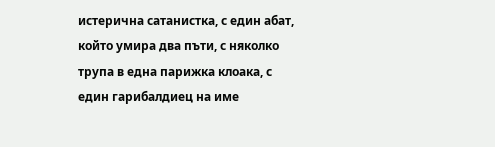истерична сатанистка, с един абат, който умира два пъти, с няколко трупа в една парижка клоака, с един гарибалдиец на име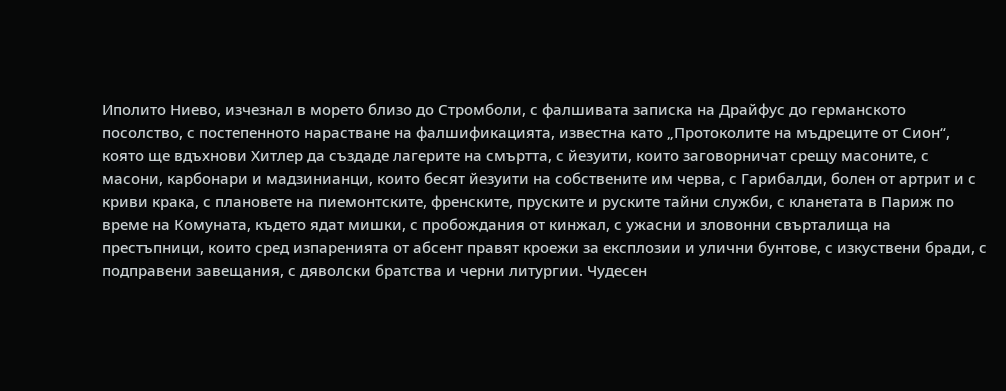Иполито Ниево, изчезнал в морето близо до Стромболи, с фалшивата записка на Драйфус до германското посолство, с постепенното нарастване на фалшификацията, известна като „Протоколите на мъдреците от Сион“, която ще вдъхнови Хитлер да създаде лагерите на смъртта, с йезуити, които заговорничат срещу масоните, с масони, карбонари и мадзинианци, които бесят йезуити на собствените им черва, с Гарибалди, болен от артрит и с криви крака, с плановете на пиемонтските, френските, пруските и руските тайни служби, с кланетата в Париж по време на Комуната, където ядат мишки, с пробождания от кинжал, с ужасни и зловонни свърталища на престъпници, които сред изпаренията от абсент правят кроежи за експлозии и улични бунтове, с изкуствени бради, с подправени завещания, с дяволски братства и черни литургии. Чудесен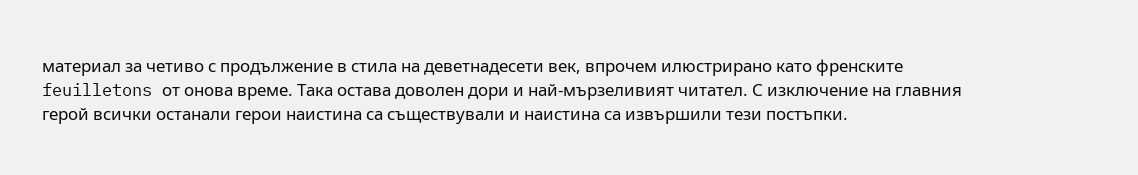материал за четиво с продължение в стила на деветнадесети век, впрочем илюстрирано като френските feuilletons от онова време. Така остава доволен дори и най-мързеливият читател. С изключение на главния герой всички останали герои наистина са съществували и наистина са извършили тези постъпки.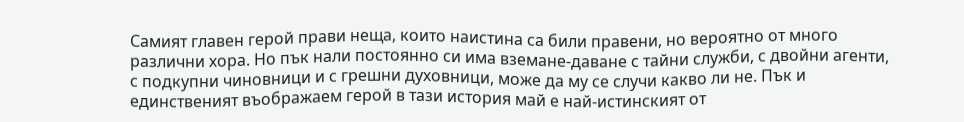Самият главен герой прави неща, които наистина са били правени, но вероятно от много различни хора. Но пък нали постоянно си има вземане-даване с тайни служби, с двойни агенти, с подкупни чиновници и с грешни духовници, може да му се случи какво ли не. Пък и единственият въображаем герой в тази история май е най-истинският от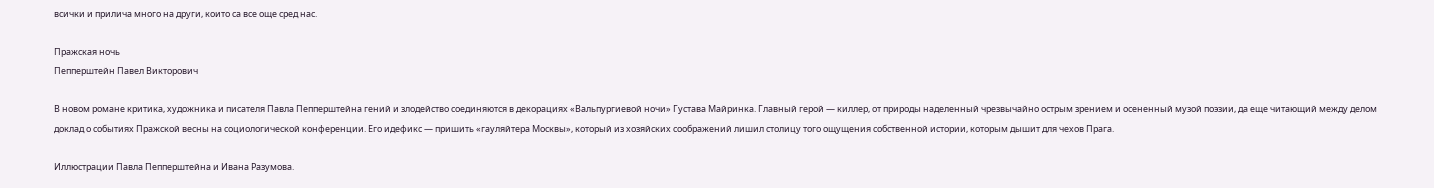всички и прилича много на други, които са все още сред нас.

Пражская ночь
Пепперштейн Павел Викторович

В новом романе критика, художника и писателя Павла Пепперштейна гений и злодейство соединяются в декорациях «Вальпургиевой ночи» Густава Майринка. Главный герой — киллер, от природы наделенный чрезвычайно острым зрением и осененный музой поэзии, да еще читающий между делом доклад о событиях Пражской весны на социологической конференции. Его идефикс — пришить «гауляйтера Москвы», который из хозяйских соображений лишил столицу того ощущения собственной истории, которым дышит для чехов Прага.

Иллюстрации Павла Пепперштейна и Ивана Разумова.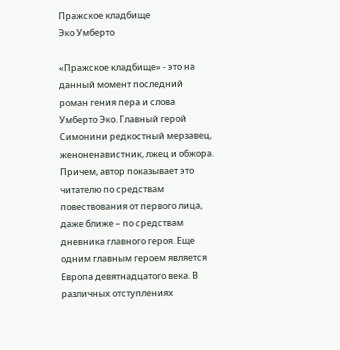Пражское кладбище
Эко Умберто

«Пражское кладбище» - это на данный момент последний роман гения пера и слова Умберто Эко. Главный герой Симонини редкостный мерзавец, женоненавистник, лжец и обжора. Причем, автор показывает это читателю по средствам повествования от первого лица, даже ближе – по средствам дневника главного героя. Еще одним главным героем является Европа девятнадцатого века. В различных отступлениях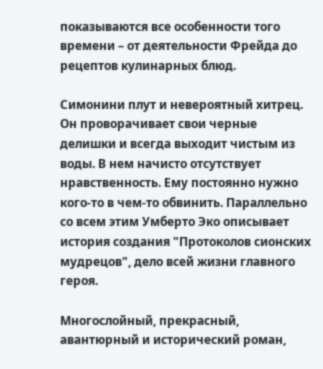показываются все особенности того времени – от деятельности Фрейда до рецептов кулинарных блюд.

Симонини плут и невероятный хитрец. Он проворачивает свои черные делишки и всегда выходит чистым из воды. В нем начисто отсутствует нравственность. Ему постоянно нужно кого-то в чем-то обвинить. Параллельно со всем этим Умберто Эко описывает история создания "Протоколов сионских мудрецов", дело всей жизни главного героя.

Многослойный, прекрасный, авантюрный и исторический роман,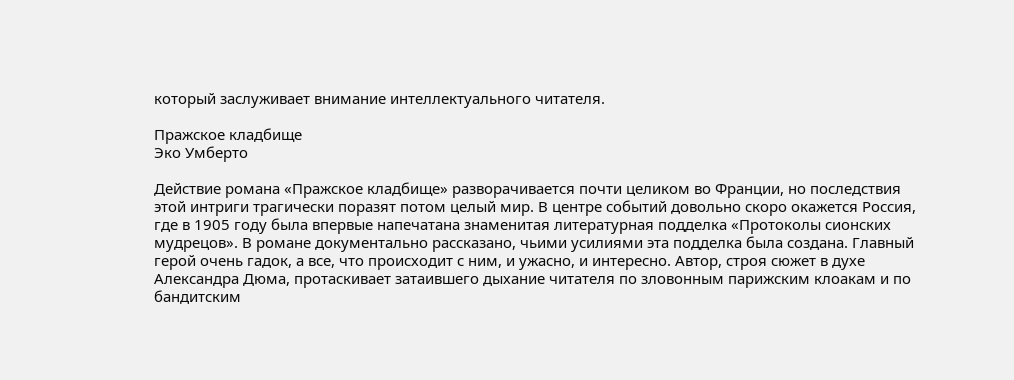который заслуживает внимание интеллектуального читателя.

Пражское кладбище
Эко Умберто

Действие романа «Пражское кладбище» разворачивается почти целиком во Франции, но последствия этой интриги трагически поразят потом целый мир. В центре событий довольно скоро окажется Россия, где в 1905 году была впервые напечатана знаменитая литературная подделка «Протоколы сионских мудрецов». В романе документально рассказано, чьими усилиями эта подделка была создана. Главный герой очень гадок, а все, что происходит с ним, и ужасно, и интересно. Автор, строя сюжет в духе Александра Дюма, протаскивает затаившего дыхание читателя по зловонным парижским клоакам и по бандитским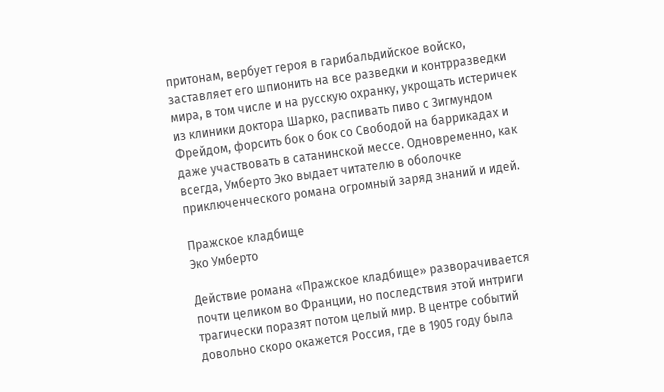притонам, вербует героя в гарибальдийское войско, заставляет его шпионить на все разведки и контрразведки мира, в том числе и на русскую охранку, укрощать истеричек из клиники доктора Шарко, распивать пиво с Зигмундом Фрейдом, форсить бок о бок со Свободой на баррикадах и даже участвовать в сатанинской мессе. Одновременно, как всегда, Умберто Эко выдает читателю в оболочке приключенческого романа огромный заряд знаний и идей.

Пражское кладбище
Эко Умберто

Действие романа «Пражское кладбище» разворачивается почти целиком во Франции, но последствия этой интриги трагически поразят потом целый мир. В центре событий довольно скоро окажется Россия, где в 1905 году была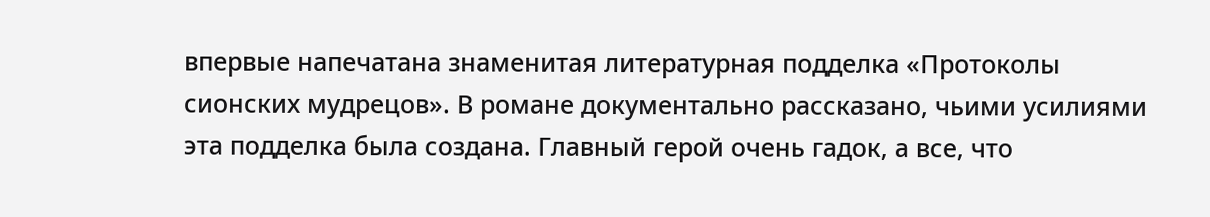впервые напечатана знаменитая литературная подделка «Протоколы сионских мудрецов». В романе документально рассказано, чьими усилиями эта подделка была создана. Главный герой очень гадок, а все, что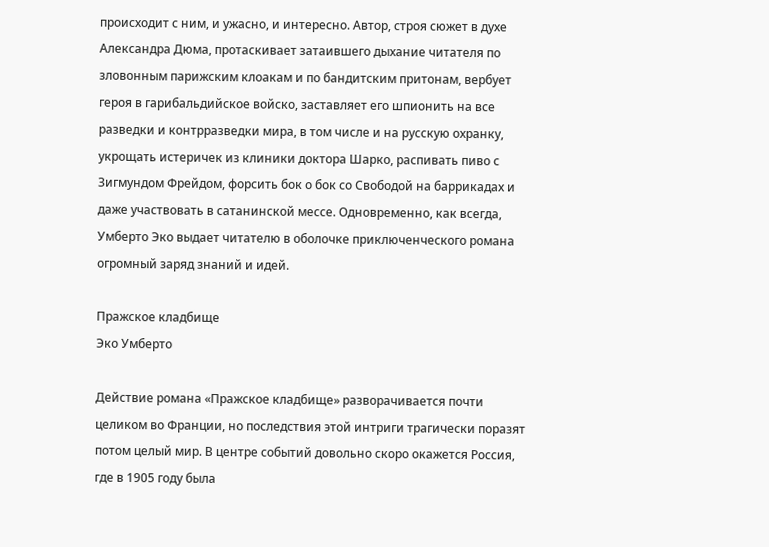происходит с ним, и ужасно, и интересно. Автор, строя сюжет в духе Александра Дюма, протаскивает затаившего дыхание читателя по зловонным парижским клоакам и по бандитским притонам, вербует героя в гарибальдийское войско, заставляет его шпионить на все разведки и контрразведки мира, в том числе и на русскую охранку, укрощать истеричек из клиники доктора Шарко, распивать пиво с Зигмундом Фрейдом, форсить бок о бок со Свободой на баррикадах и даже участвовать в сатанинской мессе. Одновременно, как всегда, Умберто Эко выдает читателю в оболочке приключенческого романа огромный заряд знаний и идей.

Пражское кладбище
Эко Умберто

Действие романа «Пражское кладбище» разворачивается почти целиком во Франции, но последствия этой интриги трагически поразят потом целый мир. В центре событий довольно скоро окажется Россия, где в 1905 году была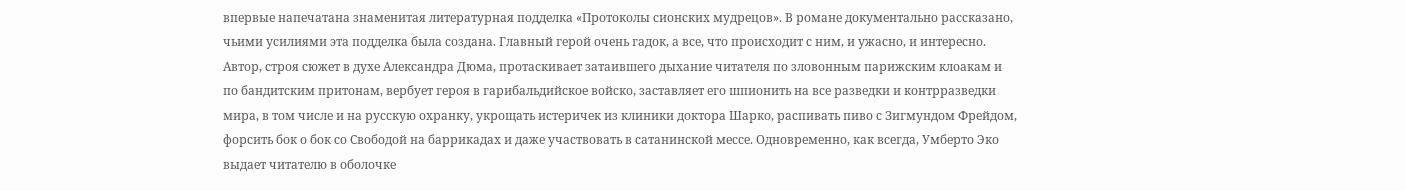впервые напечатана знаменитая литературная подделка «Протоколы сионских мудрецов». В романе документально рассказано, чьими усилиями эта подделка была создана. Главный герой очень гадок, а все, что происходит с ним, и ужасно, и интересно. Автор, строя сюжет в духе Александра Дюма, протаскивает затаившего дыхание читателя по зловонным парижским клоакам и по бандитским притонам, вербует героя в гарибальдийское войско, заставляет его шпионить на все разведки и контрразведки мира, в том числе и на русскую охранку, укрощать истеричек из клиники доктора Шарко, распивать пиво с Зигмундом Фрейдом, форсить бок о бок со Свободой на баррикадах и даже участвовать в сатанинской мессе. Одновременно, как всегда, Умберто Эко выдает читателю в оболочке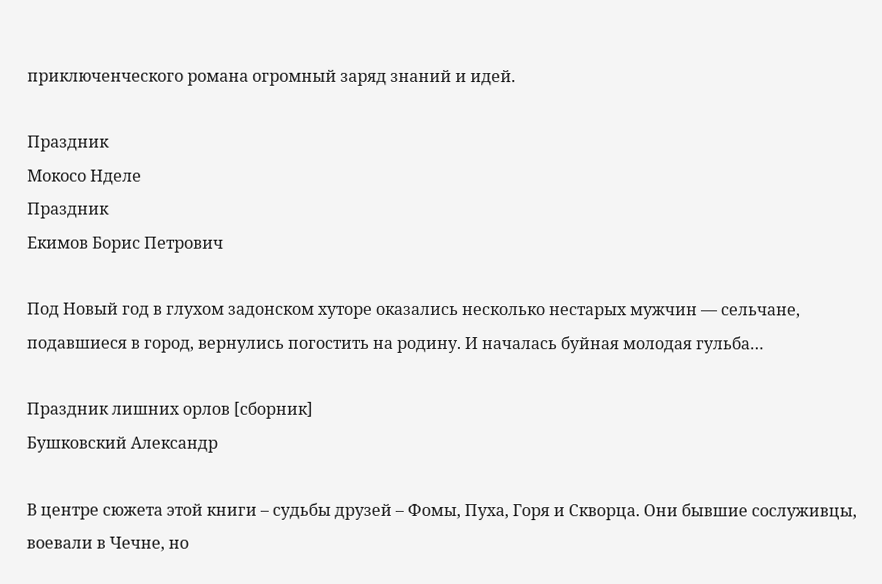приключенческого романа огромный заряд знаний и идей.

Праздник
Мокосо Нделе
Праздник
Екимов Борис Петрович

Под Новый год в глухом задонском хуторе оказались несколько нестарых мужчин — сельчане, подавшиеся в город, вернулись погостить на родину. И началась буйная молодая гульба…

Праздник лишних орлов [сборник]
Бушковский Александр

В центре сюжета этой книги – судьбы друзей – Фомы, Пуха, Горя и Скворца. Они бывшие сослуживцы, воевали в Чечне, но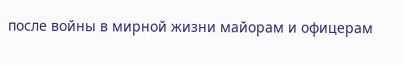после войны в мирной жизни майорам и офицерам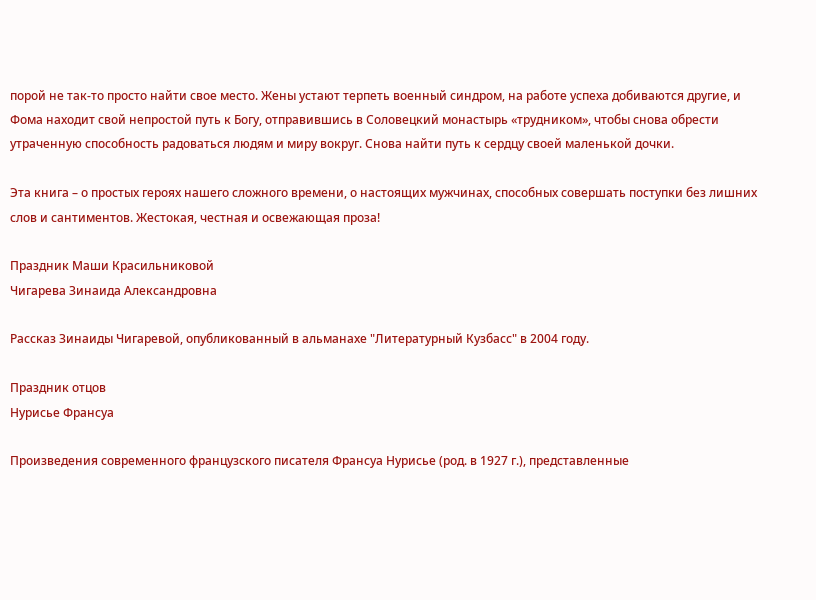порой не так-то просто найти свое место. Жены устают терпеть военный синдром, на работе успеха добиваются другие, и Фома находит свой непростой путь к Богу, отправившись в Соловецкий монастырь «трудником», чтобы снова обрести утраченную способность радоваться людям и миру вокруг. Снова найти путь к сердцу своей маленькой дочки.

Эта книга – о простых героях нашего сложного времени, о настоящих мужчинах, способных совершать поступки без лишних слов и сантиментов. Жестокая, честная и освежающая проза!

Праздник Маши Красильниковой
Чигарева Зинаида Александровна

Рассказ Зинаиды Чигаревой, опубликованный в альманахе "Литературный Кузбасс" в 2004 году.

Праздник отцов
Нурисье Франсуа

Произведения современного французского писателя Франсуа Нурисье (род. в 1927 г.), представленные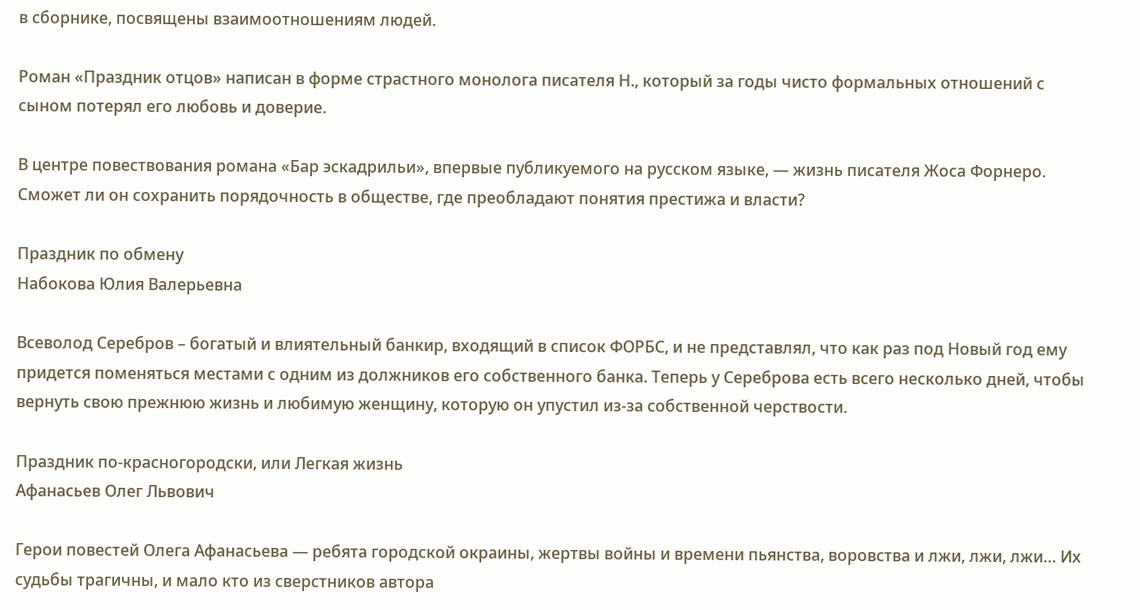в сборнике, посвящены взаимоотношениям людей.

Роман «Праздник отцов» написан в форме страстного монолога писателя Н., который за годы чисто формальных отношений с сыном потерял его любовь и доверие.

В центре повествования романа «Бар эскадрильи», впервые публикуемого на русском языке, — жизнь писателя Жоса Форнеро. Сможет ли он сохранить порядочность в обществе, где преобладают понятия престижа и власти?

Праздник по обмену
Набокова Юлия Валерьевна

Всеволод Серебров – богатый и влиятельный банкир, входящий в список ФОРБС, и не представлял, что как раз под Новый год ему придется поменяться местами с одним из должников его собственного банка. Теперь у Сереброва есть всего несколько дней, чтобы вернуть свою прежнюю жизнь и любимую женщину, которую он упустил из-за собственной черствости.

Праздник по-красногородски, или Легкая жизнь
Афанасьев Олег Львович

Герои повестей Олега Афанасьева — ребята городской окраины, жертвы войны и времени пьянства, воровства и лжи, лжи, лжи… Их судьбы трагичны, и мало кто из сверстников автора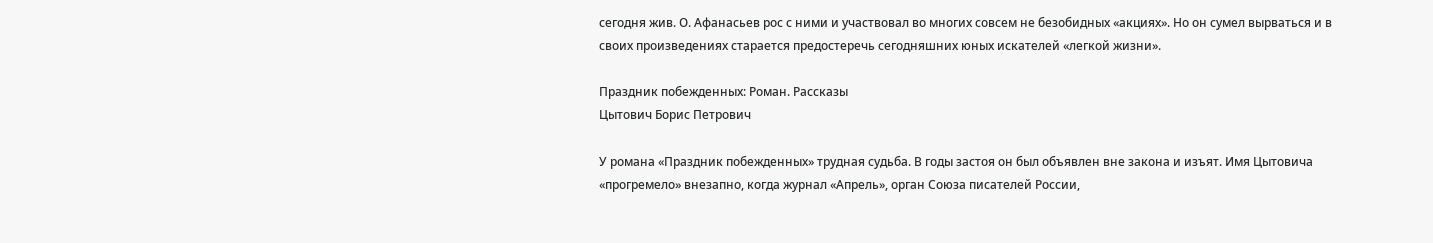сегодня жив. О. Афанасьев рос с ними и участвовал во многих совсем не безобидных «акциях». Но он сумел вырваться и в своих произведениях старается предостеречь сегодняшних юных искателей «легкой жизни».

Праздник побежденных: Роман. Рассказы
Цытович Борис Петрович

У романа «Праздник побежденных» трудная судьба. В годы застоя он был объявлен вне закона и изъят. Имя Цытовича «прогремело» внезапно, когда журнал «Апрель», орган Союза писателей России,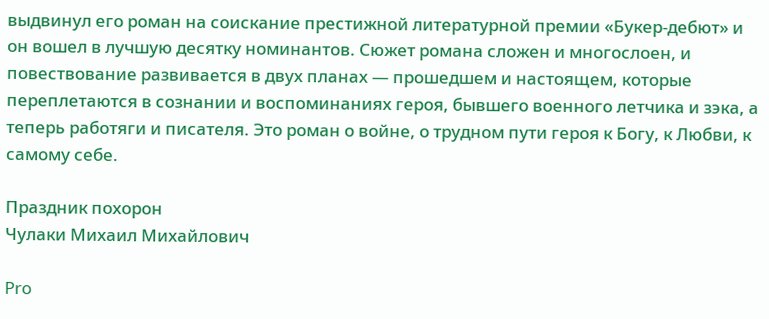выдвинул его роман на соискание престижной литературной премии «Букер-дебют» и он вошел в лучшую десятку номинантов. Сюжет романа сложен и многослоен, и повествование развивается в двух планах — прошедшем и настоящем, которые переплетаются в сознании и воспоминаниях героя, бывшего военного летчика и зэка, а теперь работяги и писателя. Это роман о войне, о трудном пути героя к Богу, к Любви, к самому себе.

Праздник похорон
Чулаки Михаил Михайлович

Pro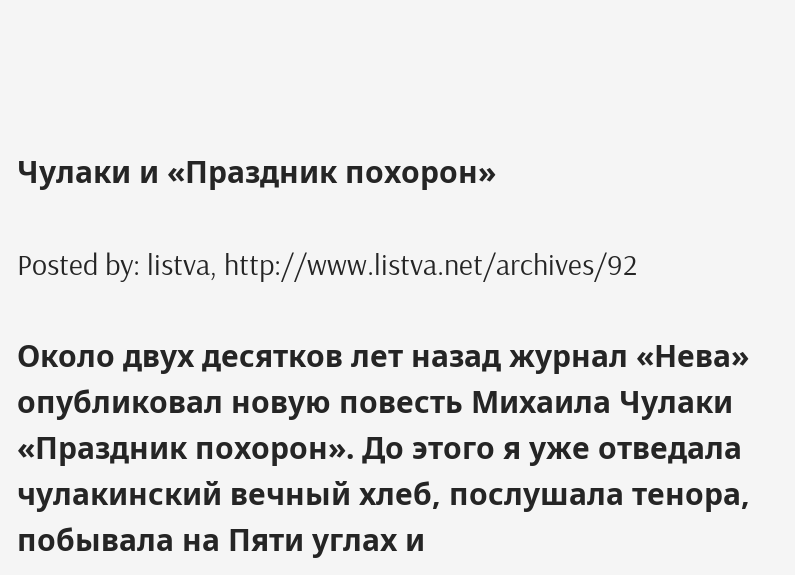Чулаки и «Праздник похорон»

Posted by: listva, http://www.listva.net/archives/92

Около двух десятков лет назад журнал «Нева» опубликовал новую повесть Михаила Чулаки «Праздник похорон». До этого я уже отведала чулакинский вечный хлеб, послушала тенора, побывала на Пяти углах и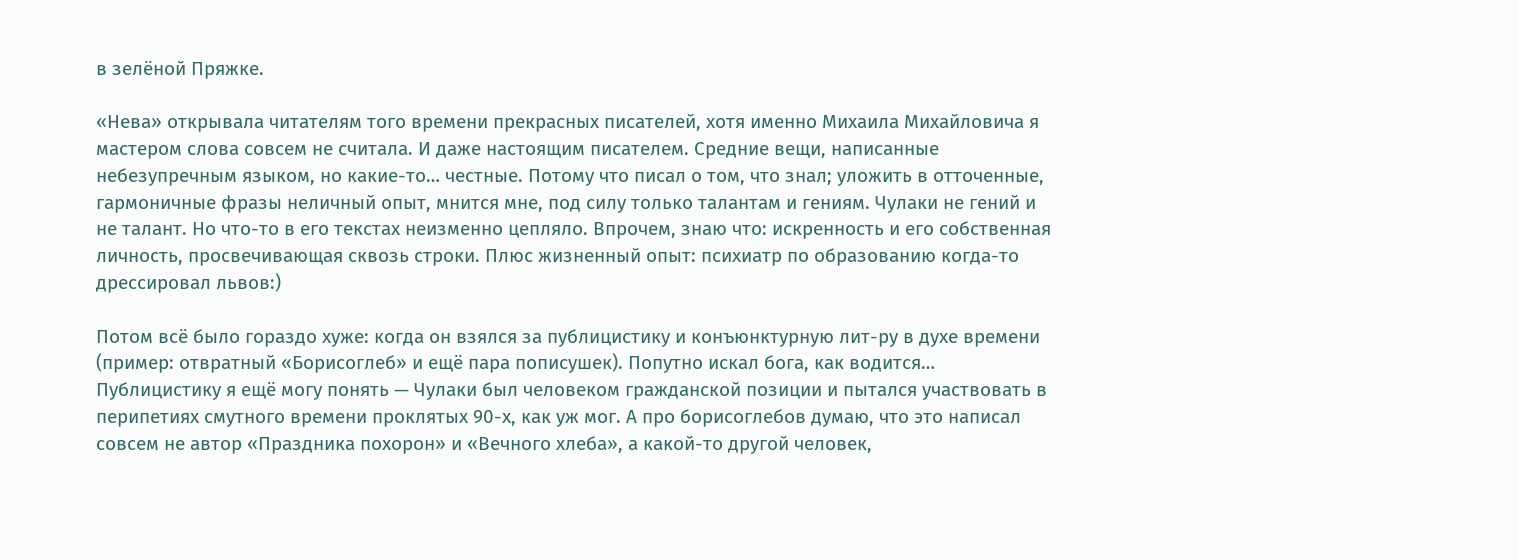в зелёной Пряжке.

«Нева» открывала читателям того времени прекрасных писателей, хотя именно Михаила Михайловича я мастером слова совсем не считала. И даже настоящим писателем. Средние вещи, написанные небезупречным языком, но какие-то… честные. Потому что писал о том, что знал; уложить в отточенные, гармоничные фразы неличный опыт, мнится мне, под силу только талантам и гениям. Чулаки не гений и не талант. Но что-то в его текстах неизменно цепляло. Впрочем, знаю что: искренность и его собственная личность, просвечивающая сквозь строки. Плюс жизненный опыт: психиатр по образованию когда-то дрессировал львов:)

Потом всё было гораздо хуже: когда он взялся за публицистику и конъюнктурную лит-ру в духе времени (пример: отвратный «Борисоглеб» и ещё пара пописушек). Попутно искал бога, как водится… Публицистику я ещё могу понять — Чулаки был человеком гражданской позиции и пытался участвовать в перипетиях смутного времени проклятых 90-х, как уж мог. А про борисоглебов думаю, что это написал совсем не автор «Праздника похорон» и «Вечного хлеба», а какой-то другой человек,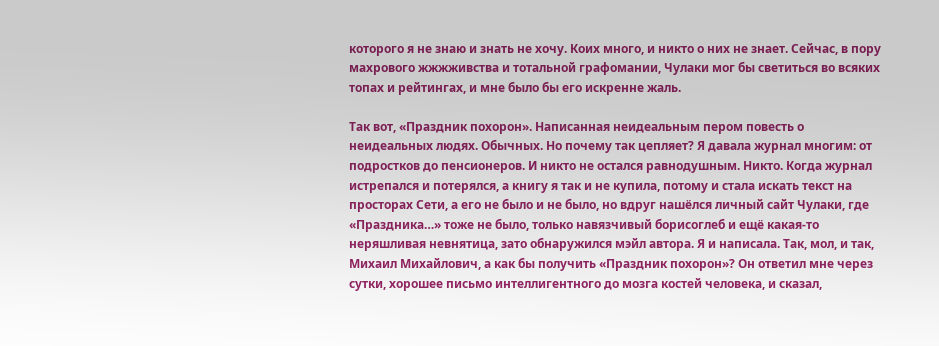которого я не знаю и знать не хочу. Коих много, и никто о них не знает. Сейчас, в пору махрового жжжживства и тотальной графомании, Чулаки мог бы светиться во всяких топах и рейтингах, и мне было бы его искренне жаль.

Так вот, «Праздник похорон». Написанная неидеальным пером повесть о неидеальных людях. Обычных. Но почему так цепляет? Я давала журнал многим: от подростков до пенсионеров. И никто не остался равнодушным. Никто. Когда журнал истрепался и потерялся, а книгу я так и не купила, потому и стала искать текст на просторах Сети, а его не было и не было, но вдруг нашёлся личный сайт Чулаки, где «Праздника…» тоже не было, только навязчивый борисоглеб и ещё какая-то неряшливая невнятица, зато обнаружился мэйл автора. Я и написала. Так, мол, и так, Михаил Михайлович, а как бы получить «Праздник похорон»? Он ответил мне через сутки, хорошее письмо интеллигентного до мозга костей человека, и сказал,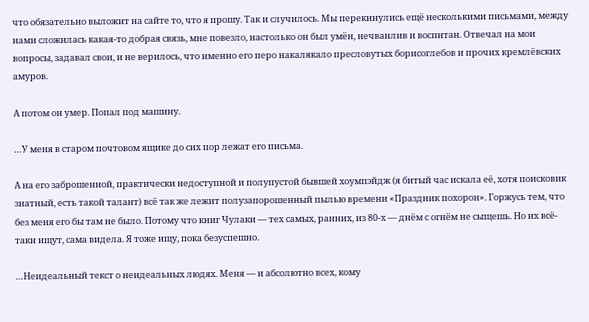что обязательно выложит на сайте то, что я прошу. Так и случилось. Мы перекинулись ещё несколькими письмами, между нами сложилась какая-то добрая связь, мне повезло, настолько он был умён, нечванлив и воспитан. Отвечал на мои вопросы, задавал свои, и не верилось, что именно его перо накалякало пресловутых борисоглебов и прочих кремлёвских амуров.

А потом он умер. Попал под машину.

…У меня в старом почтовом ящике до сих пор лежат его письма.

А на его заброшенной, практически недоступной и полупустой бывшей хоумпэйдж (я битый час искала её, хотя поисковик знатный, есть такой талант) всё так же лежит полузапорошенный пылью времени «Праздник похорон». Горжусь тем, что без меня его бы там не было. Потому что книг Чулаки — тех самых, ранних, из 80-х — днём с огнём не сыщешь. Но их всё-таки ищут, сама видела. Я тоже ищу, пока безуспешно.

…Неидеальный текст о неидеальных людях. Меня — и абсолютно всех, кому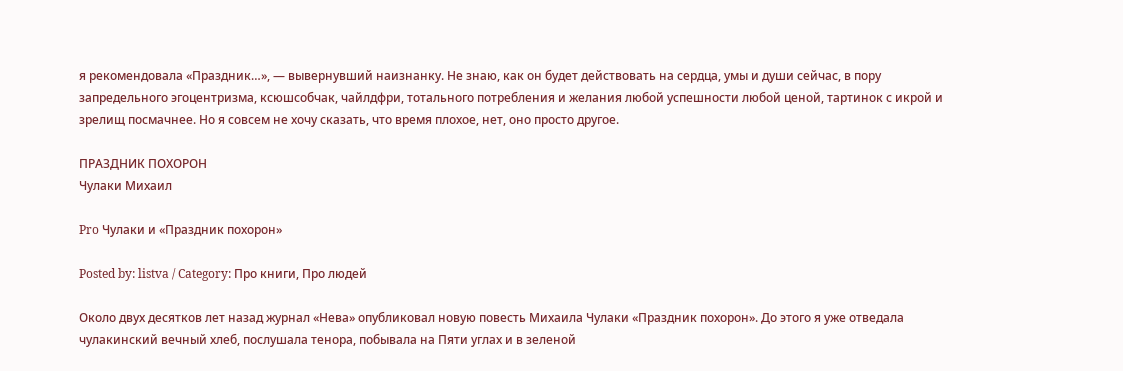я рекомендовала «Праздник…», — вывернувший наизнанку. Не знаю, как он будет действовать на сердца, умы и души сейчас, в пору запредельного эгоцентризма, ксюшсобчак, чайлдфри, тотального потребления и желания любой успешности любой ценой, тартинок с икрой и зрелищ посмачнее. Но я совсем не хочу сказать, что время плохое, нет, оно просто другое.

ПРАЗДНИК ПОХОРОН
Чулаки Михаил

Pro Чулаки и «Праздник похорон»

Posted by: listva / Category: Про книги, Про людей

Около двух десятков лет назад журнал «Нева» опубликовал новую повесть Михаила Чулаки «Праздник похорон». До этого я уже отведала чулакинский вечный хлеб, послушала тенора, побывала на Пяти углах и в зеленой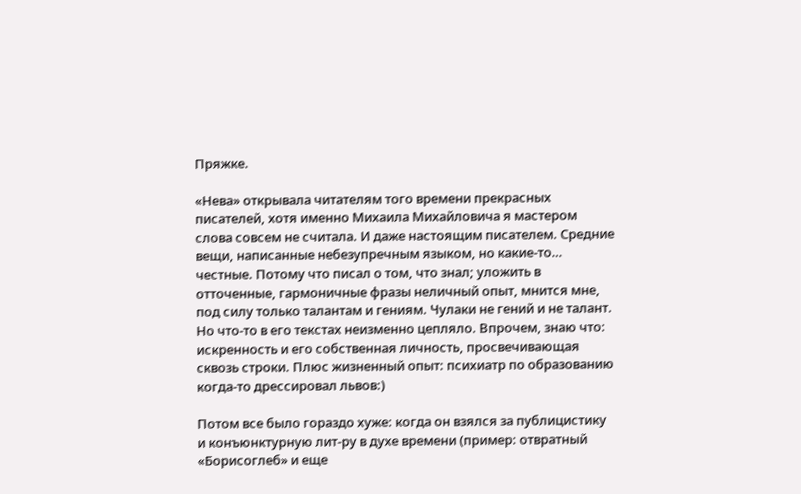Пряжке.

«Нева» открывала читателям того времени прекрасных писателей, хотя именно Михаила Михайловича я мастером слова совсем не считала. И даже настоящим писателем. Средние вещи, написанные небезупречным языком, но какие-то… честные. Потому что писал о том, что знал; уложить в отточенные, гармоничные фразы неличный опыт, мнится мне, под силу только талантам и гениям. Чулаки не гений и не талант. Но что-то в его текстах неизменно цепляло. Впрочем, знаю что: искренность и его собственная личность, просвечивающая сквозь строки. Плюс жизненный опыт: психиатр по образованию когда-то дрессировал львов:)

Потом все было гораздо хуже: когда он взялся за публицистику и конъюнктурную лит-ру в духе времени (пример: отвратный «Борисоглеб» и еще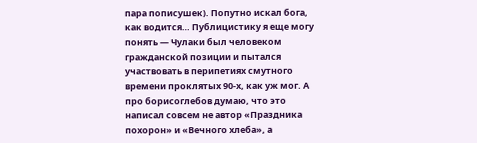пара пописушек). Попутно искал бога, как водится… Публицистику я еще могу понять — Чулаки был человеком гражданской позиции и пытался участвовать в перипетиях смутного времени проклятых 90-х, как уж мог. А про борисоглебов думаю, что это написал совсем не автор «Праздника похорон» и «Вечного хлеба», а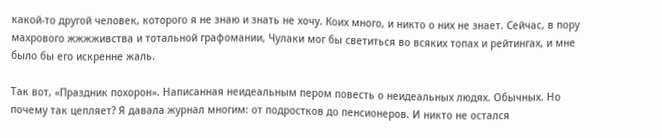какой-то другой человек, которого я не знаю и знать не хочу. Коих много, и никто о них не знает. Сейчас, в пору махрового жжжживства и тотальной графомании, Чулаки мог бы светиться во всяких топах и рейтингах, и мне было бы его искренне жаль.

Так вот, «Праздник похорон». Написанная неидеальным пером повесть о неидеальных людях. Обычных. Но почему так цепляет? Я давала журнал многим: от подростков до пенсионеров. И никто не остался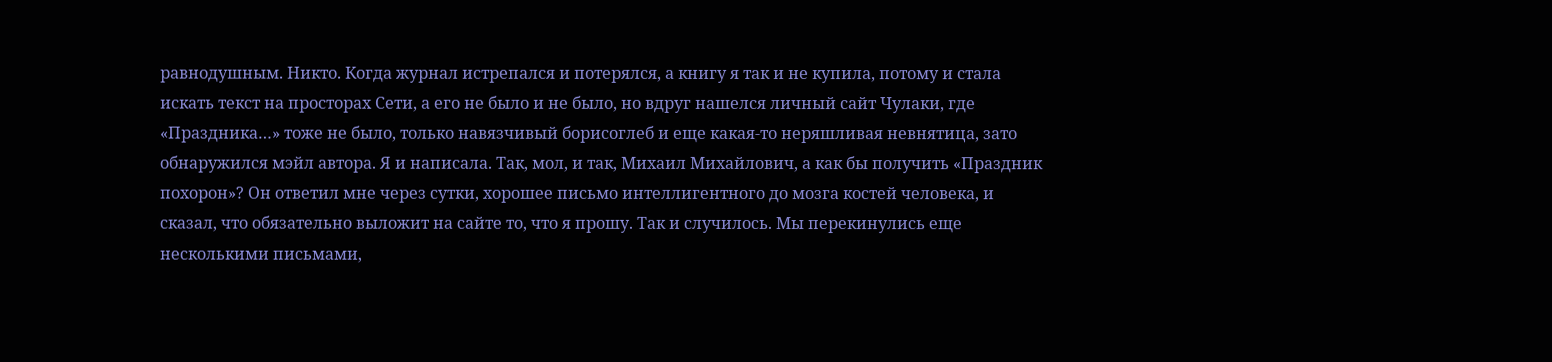равнодушным. Никто. Когда журнал истрепался и потерялся, а книгу я так и не купила, потому и стала искать текст на просторах Сети, а его не было и не было, но вдруг нашелся личный сайт Чулаки, где «Праздника…» тоже не было, только навязчивый борисоглеб и еще какая-то неряшливая невнятица, зато обнаружился мэйл автора. Я и написала. Так, мол, и так, Михаил Михайлович, а как бы получить «Праздник похорон»? Он ответил мне через сутки, хорошее письмо интеллигентного до мозга костей человека, и сказал, что обязательно выложит на сайте то, что я прошу. Так и случилось. Мы перекинулись еще несколькими письмами,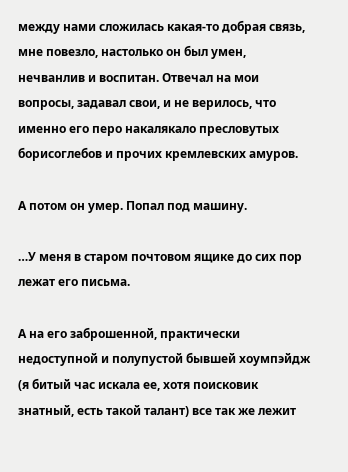между нами сложилась какая-то добрая связь, мне повезло, настолько он был умен, нечванлив и воспитан. Отвечал на мои вопросы, задавал свои, и не верилось, что именно его перо накалякало пресловутых борисоглебов и прочих кремлевских амуров.

А потом он умер. Попал под машину.

…У меня в старом почтовом ящике до сих пор лежат его письма.

А на его заброшенной, практически недоступной и полупустой бывшей хоумпэйдж (я битый час искала ее, хотя поисковик знатный, есть такой талант) все так же лежит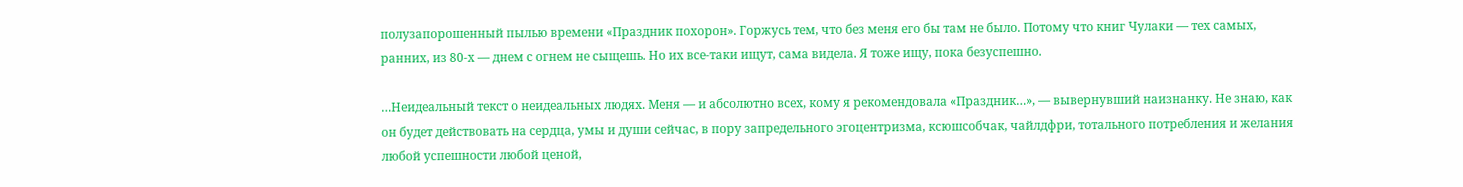полузапорошенный пылью времени «Праздник похорон». Горжусь тем, что без меня его бы там не было. Потому что книг Чулаки — тех самых, ранних, из 80-х — днем с огнем не сыщешь. Но их все-таки ищут, сама видела. Я тоже ищу, пока безуспешно.

…Неидеальный текст о неидеальных людях. Меня — и абсолютно всех, кому я рекомендовала «Праздник…», — вывернувший наизнанку. Не знаю, как он будет действовать на сердца, умы и души сейчас, в пору запредельного эгоцентризма, ксюшсобчак, чайлдфри, тотального потребления и желания любой успешности любой ценой,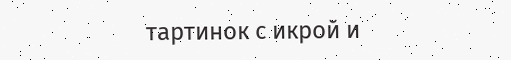тартинок с икрой и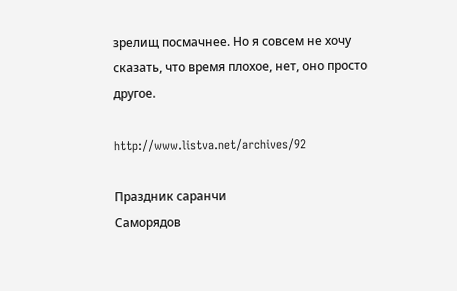зрелищ посмачнее. Но я совсем не хочу сказать, что время плохое, нет, оно просто другое.

http://www.listva.net/archives/92

Праздник саранчи
Саморядов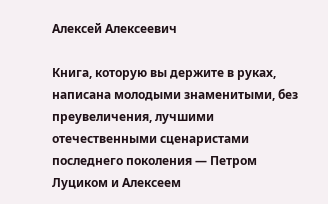Алексей Алексеевич

Книга, которую вы держите в руках, написана молодыми знаменитыми, без преувеличения, лучшими отечественными сценаристами последнего поколения — Петром Луциком и Алексеем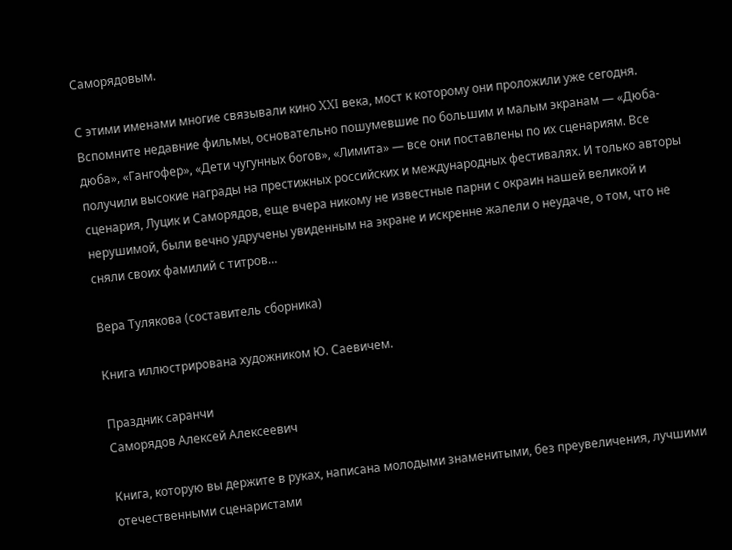Саморядовым.

С этими именами многие связывали кино XXI века, мост к которому они проложили уже сегодня. Вспомните недавние фильмы, основательно пошумевшие по большим и малым экранам — «Дюба-дюба», «Гангофер», «Дети чугунных богов», «Лимита» — все они поставлены по их сценариям. Все получили высокие награды на престижных российских и международных фестивалях. И только авторы сценария, Луцик и Саморядов, еще вчера никому не известные парни с окраин нашей великой и нерушимой, были вечно удручены увиденным на экране и искренне жалели о неудаче, о том, что не сняли своих фамилий с титров…

Вера Тулякова (составитель сборника)

Книга иллюстрирована художником Ю. Саевичем.

Праздник саранчи
Саморядов Алексей Алексеевич

Книга, которую вы держите в руках, написана молодыми знаменитыми, без преувеличения, лучшими отечественными сценаристами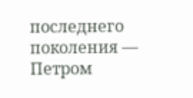последнего поколения — Петром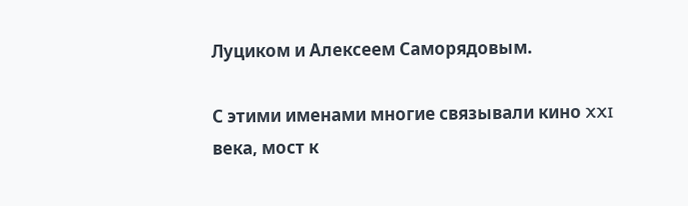Луциком и Алексеем Саморядовым.

С этими именами многие связывали кино XXI века, мост к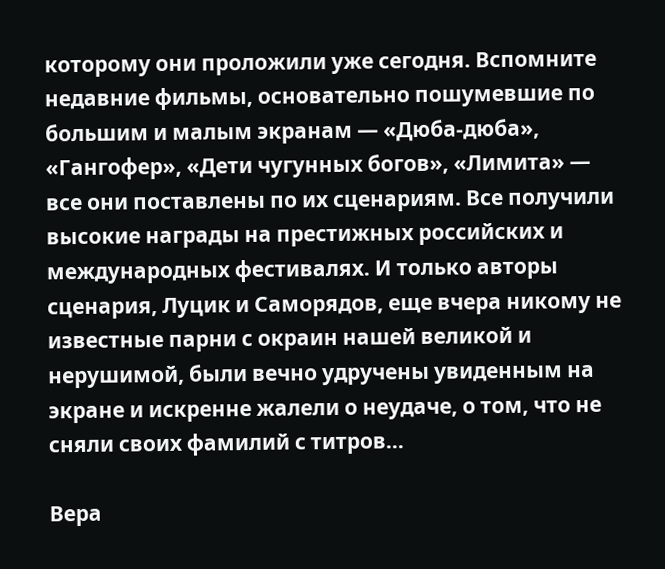которому они проложили уже сегодня. Вспомните недавние фильмы, основательно пошумевшие по большим и малым экранам — «Дюба-дюба», «Гангофер», «Дети чугунных богов», «Лимита» — все они поставлены по их сценариям. Все получили высокие награды на престижных российских и международных фестивалях. И только авторы сценария, Луцик и Саморядов, еще вчера никому не известные парни с окраин нашей великой и нерушимой, были вечно удручены увиденным на экране и искренне жалели о неудаче, о том, что не сняли своих фамилий с титров…

Вера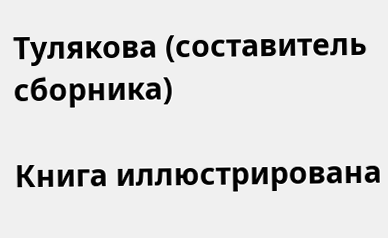Тулякова (составитель сборника)

Книга иллюстрирована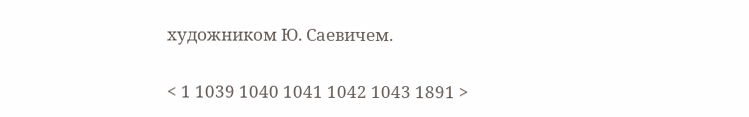художником Ю. Саевичем.

< 1 1039 1040 1041 1042 1043 1891 >